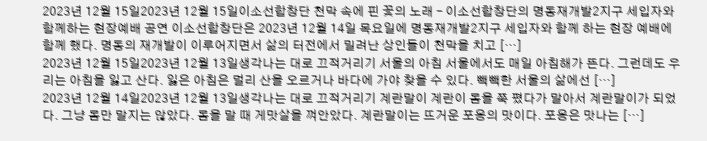2023년 12월 15일2023년 12월 15일이소선합창단 천막 속에 핀 꽃의 노래 – 이소선합창단의 명동재개발2지구 세입자와 함께하는 현장예배 공연 이소선합창단은 2023년 12월 14일 목요일에 명동재개발2지구 세입자와 함께 하는 현장 예배에 함께 했다. 명동의 재개발이 이루어지면서 삶의 터전에서 밀려난 상인들이 천막을 치고 […]
2023년 12월 15일2023년 12월 13일생각나는 대로 끄적거리기 서울의 아침 서울에서도 매일 아침해가 뜬다. 그런데도 우리는 아침을 잃고 산다. 잃은 아침은 멀리 산을 오르거나 바다에 가야 찾을 수 있다. 빽빽한 서울의 삶에선 […]
2023년 12월 14일2023년 12월 13일생각나는 대로 끄적거리기 계란말이 계란이 몸을 쭉 폈다가 말아서 계란말이가 되었다. 그냥 몸만 말지는 않았다. 몸을 말 때 게맛살을 껴안았다. 계란말이는 뜨거운 포옹의 맛이다. 포옹은 맛나는 […]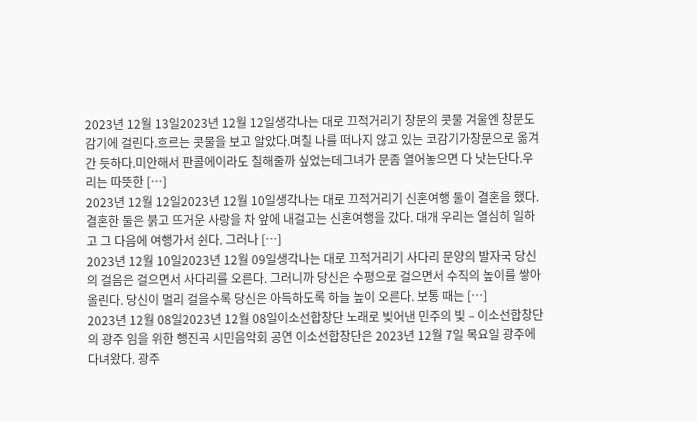2023년 12월 13일2023년 12월 12일생각나는 대로 끄적거리기 창문의 콧물 겨울엔 창문도 감기에 걸린다.흐르는 콧물을 보고 알았다.며칠 나를 떠나지 않고 있는 코감기가창문으로 옮겨간 듯하다.미안해서 판콜에이라도 칠해줄까 싶었는데그녀가 문좀 열어놓으면 다 낫는단다.우리는 따뜻한 […]
2023년 12월 12일2023년 12월 10일생각나는 대로 끄적거리기 신혼여행 둘이 결혼을 했다. 결혼한 둘은 붉고 뜨거운 사랑을 차 앞에 내걸고는 신혼여행을 갔다. 대개 우리는 열심히 일하고 그 다음에 여행가서 쉰다. 그러나 […]
2023년 12월 10일2023년 12월 09일생각나는 대로 끄적거리기 사다리 문양의 발자국 당신의 걸음은 걸으면서 사다리를 오른다. 그러니까 당신은 수평으로 걸으면서 수직의 높이를 쌓아올린다. 당신이 멀리 걸을수록 당신은 아득하도록 하늘 높이 오른다. 보통 때는 […]
2023년 12월 08일2023년 12월 08일이소선합창단 노래로 빚어낸 민주의 빛 – 이소선합창단의 광주 임을 위한 행진곡 시민음악회 공연 이소선합창단은 2023년 12월 7일 목요일 광주에 다녀왔다. 광주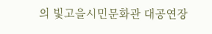의 빛고을시민문화관 대공연장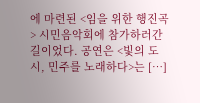에 마련된 <임을 위한 행진곡> 시민음악회에 참가하러간 길이었다. 공연은 <빛의 도시, 민주를 노래하다>는 […]